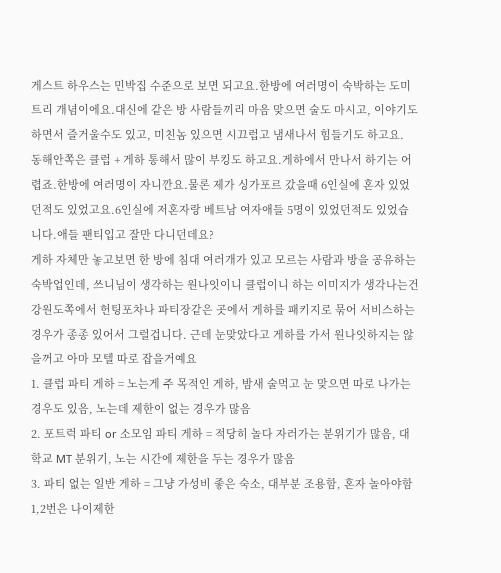게스트 하우스는 민박집 수준으로 보면 되고요.한방에 여러명이 숙박하는 도미트리 개념이에요.대신에 같은 방 사람들끼리 마음 맞으면 술도 마시고, 이야기도 하면서 즐거울수도 있고, 미친놈 있으면 시끄럽고 냄새나서 힘들기도 하고요.
동해안쪽은 클럽 + 게하 통해서 많이 부킹도 하고요.게하에서 만나서 하기는 어렵죠.한방에 여러명이 자니깐요.물론 제가 싱가포르 갔을때 6인실에 혼자 있었던적도 있었고요.6인실에 저혼자랑 베트남 여자애들 5명이 있었던적도 있었습니다.애들 팬티입고 잘만 다니던데요?
게하 자체만 놓고보면 한 방에 침대 여러개가 있고 모르는 사람과 방을 공유하는 숙박업인데, 쓰니님이 생각하는 원나잇이니 클럽이니 하는 이미지가 생각나는건 강원도쪽에서 헌팅포차나 파티장같은 곳에서 게하를 패키지로 묶어 서비스하는 경우가 종종 있어서 그럴겁니다. 근데 눈맞았다고 게하를 가서 원나잇하지는 않을꺼고 아마 모텔 따로 잡을거예요
1. 클럽 파티 게하 = 노는게 주 목적인 게하, 밤새 술먹고 눈 맞으면 따로 나가는 경우도 있음, 노는데 제한이 없는 경우가 많음
2. 포트럭 파티 or 소모임 파티 게하 = 적당히 놀다 자러가는 분위기가 많음, 대학교 MT 분위기, 노는 시간에 제한을 두는 경우가 많음
3. 파티 없는 일반 게하 = 그냥 가성비 좋은 숙소, 대부분 조용함, 혼자 놀아야함
1,2번은 나이제한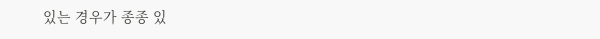있는 경우가 종종 있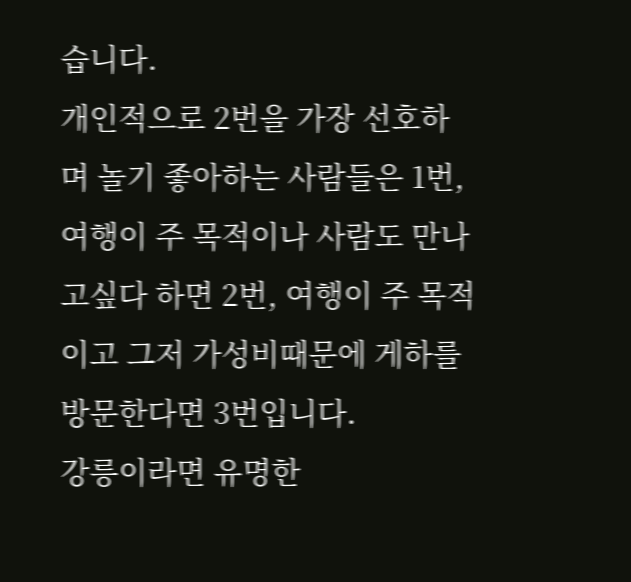습니다.
개인적으로 2번을 가장 선호하며 놀기 좋아하는 사람들은 1번, 여행이 주 목적이나 사람도 만나고싶다 하면 2번, 여행이 주 목적이고 그저 가성비때문에 게하를 방문한다면 3번입니다.
강릉이라면 유명한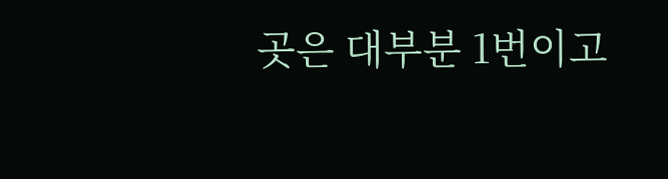곳은 대부분 1번이고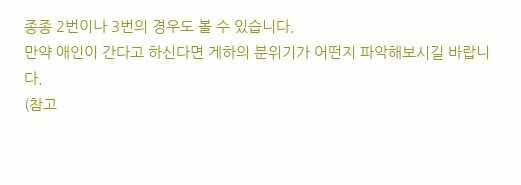종종 2번이나 3번의 경우도 볼 수 있습니다.
만약 애인이 간다고 하신다면 게하의 분위기가 어떤지 파악해보시길 바랍니다.
(참고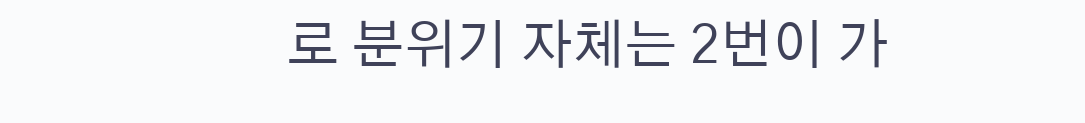로 분위기 자체는 2번이 가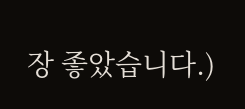장 좋았습니다.)